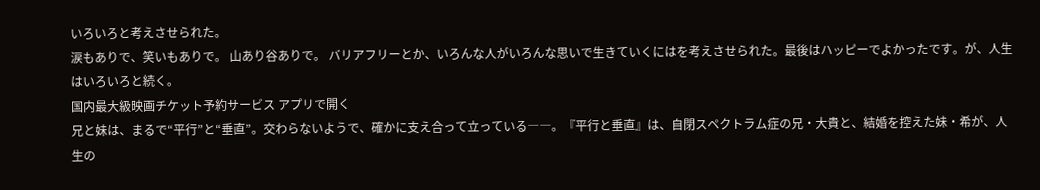いろいろと考えさせられた。
涙もありで、笑いもありで。 山あり谷ありで。 バリアフリーとか、いろんな人がいろんな思いで生きていくにはを考えさせられた。最後はハッピーでよかったです。が、人生はいろいろと続く。
国内最大級映画チケット予約サービス アプリで開く
兄と妹は、まるで“平行”と“垂直”。交わらないようで、確かに支え合って立っている――。『平行と垂直』は、自閉スペクトラム症の兄・大貴と、結婚を控えた妹・希が、人生の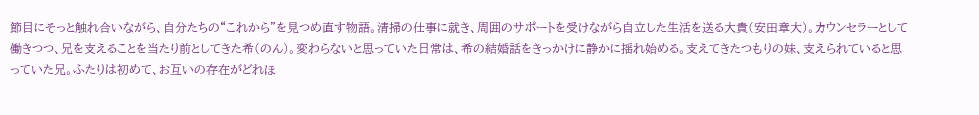節目にそっと触れ合いながら、自分たちの“これから”を見つめ直す物語。清掃の仕事に就き、周囲のサポートを受けながら自立した生活を送る大貴(安田章大)。カウンセラーとして働きつつ、兄を支えることを当たり前としてきた希(のん)。変わらないと思っていた日常は、希の結婚話をきっかけに静かに揺れ始める。支えてきたつもりの妹、支えられていると思っていた兄。ふたりは初めて、お互いの存在がどれほ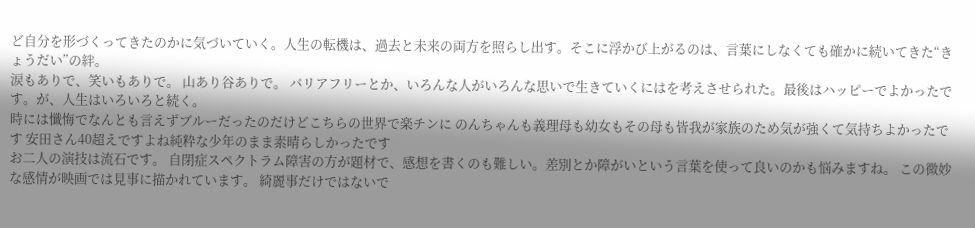ど自分を形づくってきたのかに気づいていく。人生の転機は、過去と未来の両方を照らし出す。そこに浮かび上がるのは、言葉にしなくても確かに続いてきた“きょうだい”の絆。
涙もありで、笑いもありで。 山あり谷ありで。 バリアフリーとか、いろんな人がいろんな思いで生きていくにはを考えさせられた。最後はハッピーでよかったです。が、人生はいろいろと続く。
時には懺悔でなんとも言えずブルーだったのだけどこちらの世界で楽チンに のんちゃんも義理母も幼女もその母も皆我が家族のため気が強くて気持ちよかったです 安田さん40超えですよね純粋な少年のまま素晴らしかったです
お二人の演技は流石です。 自閉症スペクトラム障害の方が題材で、感想を書くのも難しい。差別とか障がいという言葉を使って良いのかも悩みますね。 この微妙な感情が映画では見事に描かれています。 綺麗事だけではないで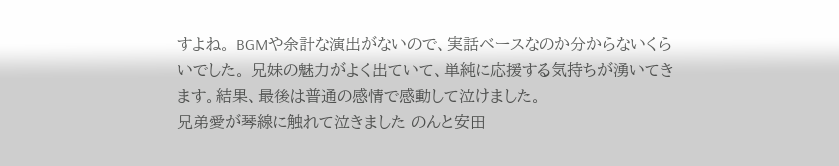すよね。 BGMや余計な演出がないので、実話ベースなのか分からないくらいでした。 兄妹の魅力がよく出ていて、単純に応援する気持ちが湧いてきます。結果、最後は普通の感情で感動して泣けました。
兄弟愛が琴線に触れて泣きました のんと安田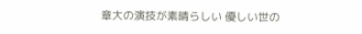章大の演技が素晴らしい 優しい世の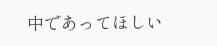中であってほしい